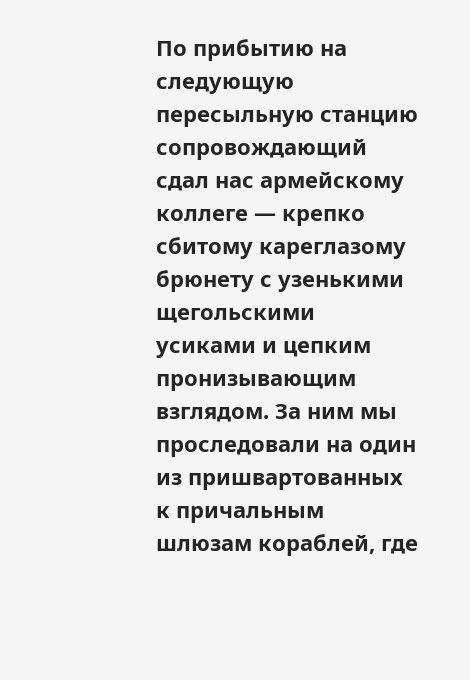По прибытию на следующую пересыльную станцию сопровождающий сдал нас армейскому коллеге — крепко сбитому кареглазому брюнету с узенькими щегольскими усиками и цепким пронизывающим взглядом. За ним мы проследовали на один из пришвартованных к причальным шлюзам кораблей, где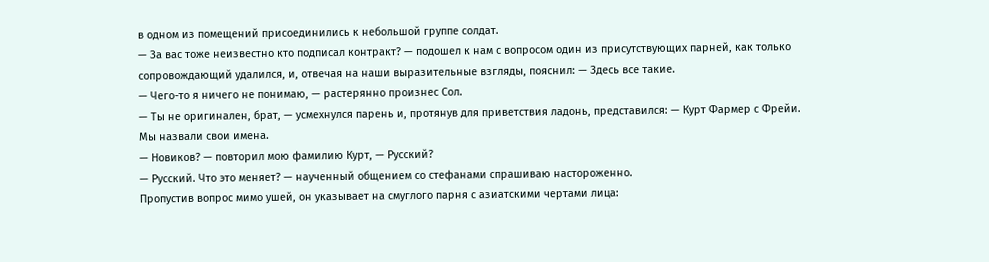в одном из помещений присоединились к небольшой группе солдат.
— За вас тоже неизвестно кто подписал контракт? — подошел к нам с вопросом один из присутствующих парней, как только сопровождающий удалился, и, отвечая на наши выразительные взгляды, пояснил: — Здесь все такие.
— Чего-то я ничего не понимаю, — растерянно произнес Сол.
— Ты не оригинален, брат, — усмехнулся парень и, протянув для приветствия ладонь, представился: — Курт Фармер с Фрейи.
Мы назвали свои имена.
— Новиков? — повторил мою фамилию Курт, — Русский?
— Русский. Что это меняет? — наученный общением со стефанами спрашиваю настороженно.
Пропустив вопрос мимо ушей, он указывает на смуглого парня с азиатскими чертами лица: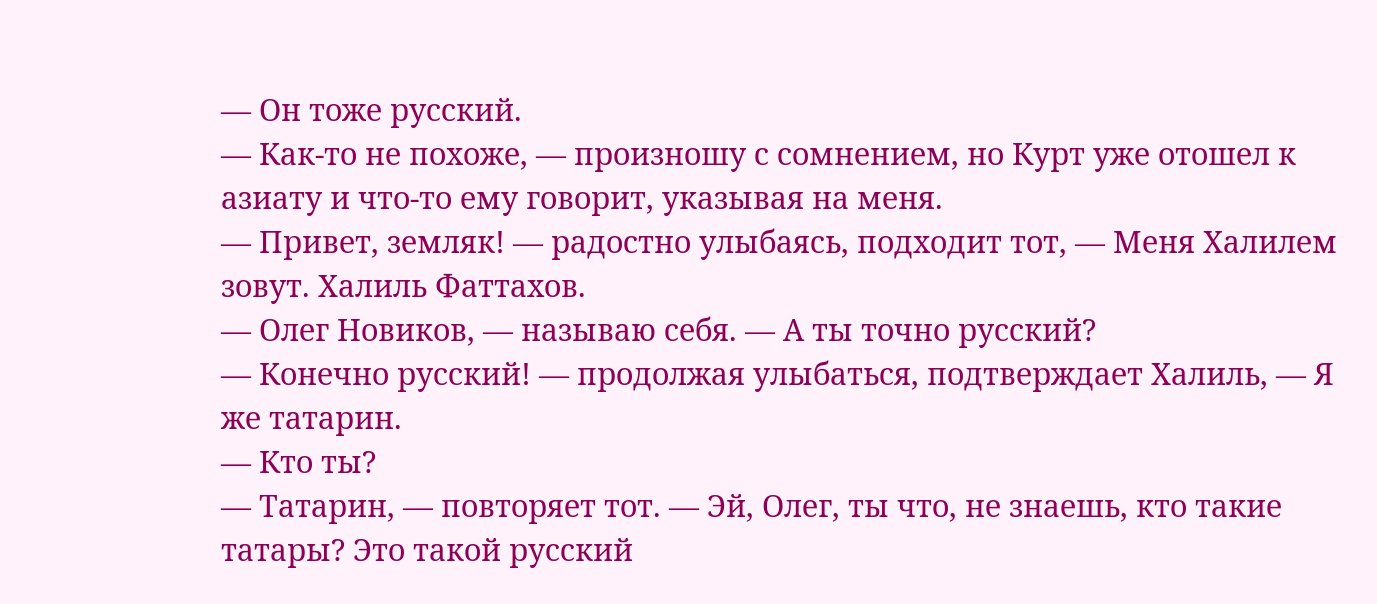— Он тоже русский.
— Как-то не похоже, — произношу с сомнением, но Курт уже отошел к азиату и что-то ему говорит, указывая на меня.
— Привет, земляк! — радостно улыбаясь, подходит тот, — Меня Халилем зовут. Халиль Фаттахов.
— Олег Новиков, — называю себя. — А ты точно русский?
— Конечно русский! — продолжая улыбаться, подтверждает Халиль, — Я же татарин.
— Кто ты?
— Татарин, — повторяет тот. — Эй, Олег, ты что, не знаешь, кто такие татары? Это такой русский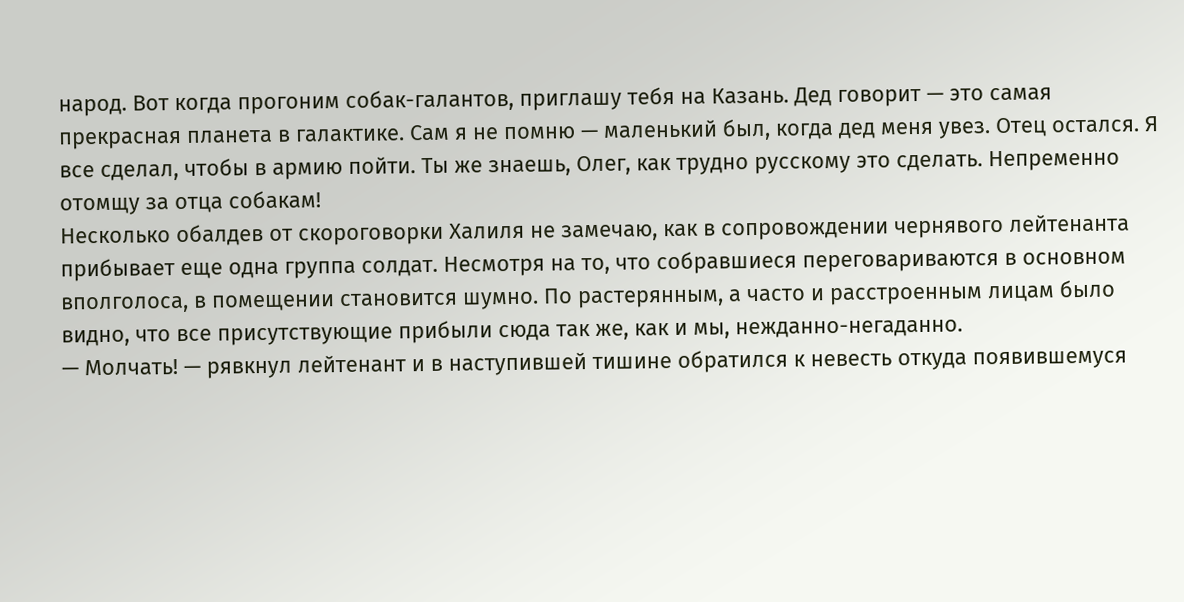народ. Вот когда прогоним собак-галантов, приглашу тебя на Казань. Дед говорит — это самая прекрасная планета в галактике. Сам я не помню — маленький был, когда дед меня увез. Отец остался. Я все сделал, чтобы в армию пойти. Ты же знаешь, Олег, как трудно русскому это сделать. Непременно отомщу за отца собакам!
Несколько обалдев от скороговорки Халиля не замечаю, как в сопровождении чернявого лейтенанта прибывает еще одна группа солдат. Несмотря на то, что собравшиеся переговариваются в основном вполголоса, в помещении становится шумно. По растерянным, а часто и расстроенным лицам было видно, что все присутствующие прибыли сюда так же, как и мы, нежданно-негаданно.
— Молчать! — рявкнул лейтенант и в наступившей тишине обратился к невесть откуда появившемуся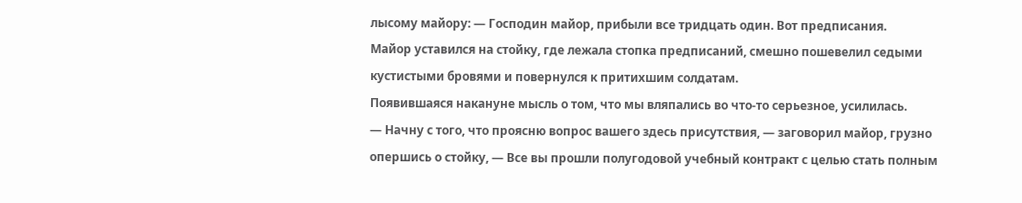лысому майору: — Господин майор, прибыли все тридцать один. Вот предписания.
Майор уставился на стойку, где лежала стопка предписаний, смешно пошевелил седыми кустистыми бровями и повернулся к притихшим солдатам.
Появившаяся накануне мысль о том, что мы вляпались во что-то серьезное, усилилась.
— Начну с того, что проясню вопрос вашего здесь присутствия, — заговорил майор, грузно опершись о стойку, — Все вы прошли полугодовой учебный контракт с целью стать полным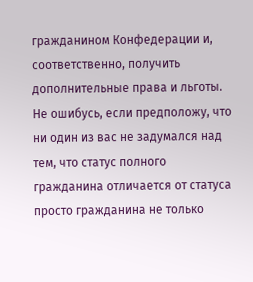гражданином Конфедерации и, соответственно, получить дополнительные права и льготы. Не ошибусь, если предположу, что ни один из вас не задумался над тем, что статус полного гражданина отличается от статуса просто гражданина не только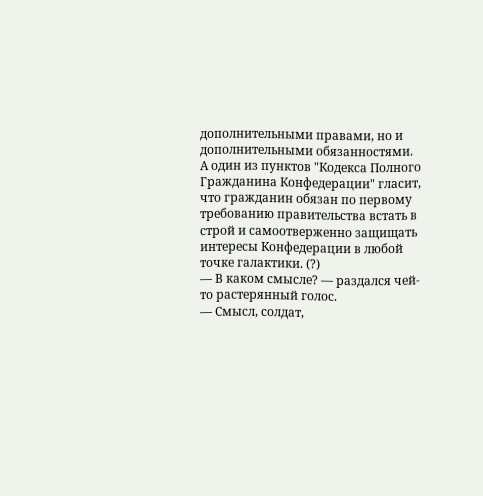дополнительными правами, но и дополнительными обязанностями. А один из пунктов "Кодекса Полного Гражданина Конфедерации" гласит, что гражданин обязан по первому требованию правительства встать в строй и самоотверженно защищать интересы Конфедерации в любой точке галактики. (?)
— В каком смысле? — раздался чей-то растерянный голос.
— Смысл, солдат,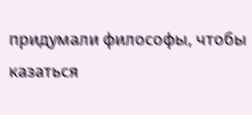придумали философы, чтобы казаться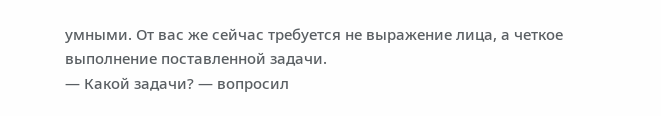умными. От вас же сейчас требуется не выражение лица, а четкое выполнение поставленной задачи.
— Какой задачи? — вопросил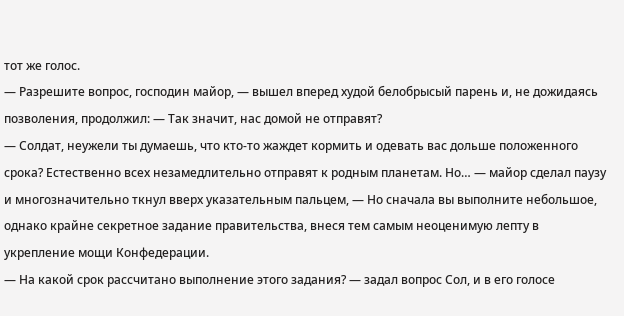тот же голос.
— Разрешите вопрос, господин майор, — вышел вперед худой белобрысый парень и, не дожидаясь позволения, продолжил: — Так значит, нас домой не отправят?
— Солдат, неужели ты думаешь, что кто-то жаждет кормить и одевать вас дольше положенного срока? Естественно всех незамедлительно отправят к родным планетам. Но… — майор сделал паузу и многозначительно ткнул вверх указательным пальцем, — Но сначала вы выполните небольшое, однако крайне секретное задание правительства, внеся тем самым неоценимую лепту в укрепление мощи Конфедерации.
— На какой срок рассчитано выполнение этого задания? — задал вопрос Сол, и в его голосе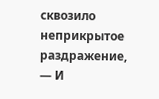сквозило неприкрытое раздражение, — И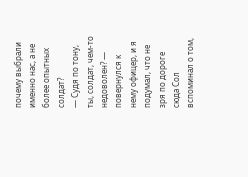почему выбрали именно нас, а не более опытных солдат?
— Судя по тону, ты, солдат, чем-то недоволен? — повернулся к нему офицер, и я подумал, что не зря по дороге сюда Сол вспоминал о том,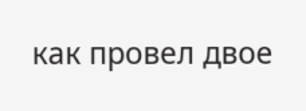как провел двое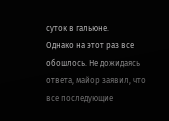суток в гальюне.
Однако на этот раз все обошлось. Не дожидаясь ответа, майор заявил, что все последующие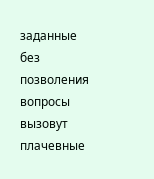заданные без позволения вопросы вызовут плачевные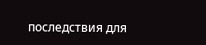последствия для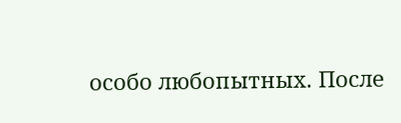особо любопытных. После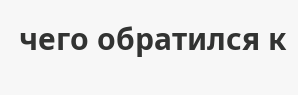чего обратился к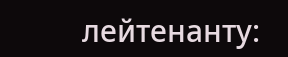лейтенанту: